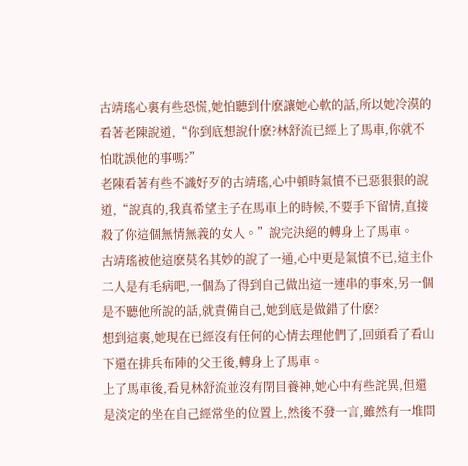古靖瑤心裏有些恐慌,她怕聽到什麽讓她心軟的話,所以她冷漠的看著老陳說道,“你到底想說什麽?林舒流已經上了馬車,你就不怕耽誤他的事嗎?”
老陳看著有些不識好歹的古靖瑤,心中頓時氣憤不已惡狠狠的說道,“說真的,我真希望主子在馬車上的時候,不要手下留情,直接殺了你這個無情無義的女人。”說完決絕的轉身上了馬車。
古靖瑤被他這麽莫名其妙的說了一通,心中更是氣憤不已,這主仆二人是有毛病吧,一個為了得到自己做出這一連串的事來,另一個是不聽他所說的話,就責備自己,她到底是做錯了什麽?
想到這裏,她現在已經沒有任何的心情去理他們了,回頭看了看山下還在排兵布陣的父王後,轉身上了馬車。
上了馬車後,看見林舒流並沒有閉目養神,她心中有些詫異,但還是淡定的坐在自己經常坐的位置上,然後不發一言,雖然有一堆問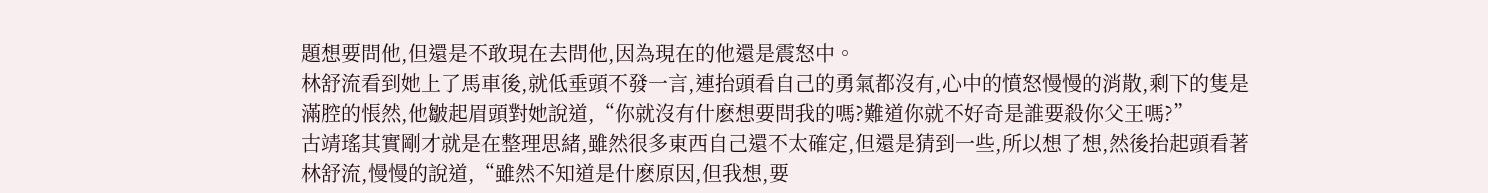題想要問他,但還是不敢現在去問他,因為現在的他還是震怒中。
林舒流看到她上了馬車後,就低垂頭不發一言,連抬頭看自己的勇氣都沒有,心中的憤怒慢慢的消散,剩下的隻是滿腔的悵然,他皺起眉頭對她說道,“你就沒有什麽想要問我的嗎?難道你就不好奇是誰要殺你父王嗎?”
古靖瑤其實剛才就是在整理思緒,雖然很多東西自己還不太確定,但還是猜到一些,所以想了想,然後抬起頭看著林舒流,慢慢的說道,“雖然不知道是什麽原因,但我想,要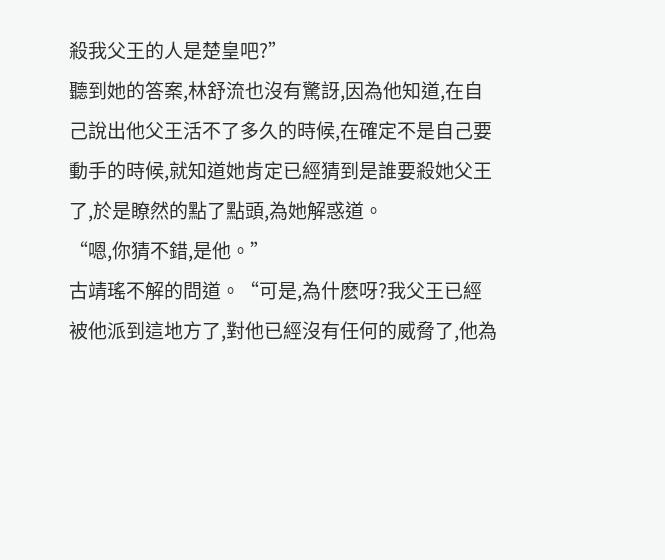殺我父王的人是楚皇吧?”
聽到她的答案,林舒流也沒有驚訝,因為他知道,在自己說出他父王活不了多久的時候,在確定不是自己要動手的時候,就知道她肯定已經猜到是誰要殺她父王了,於是瞭然的點了點頭,為她解惑道。
“嗯,你猜不錯,是他。”
古靖瑤不解的問道。“可是,為什麽呀?我父王已經被他派到這地方了,對他已經沒有任何的威脅了,他為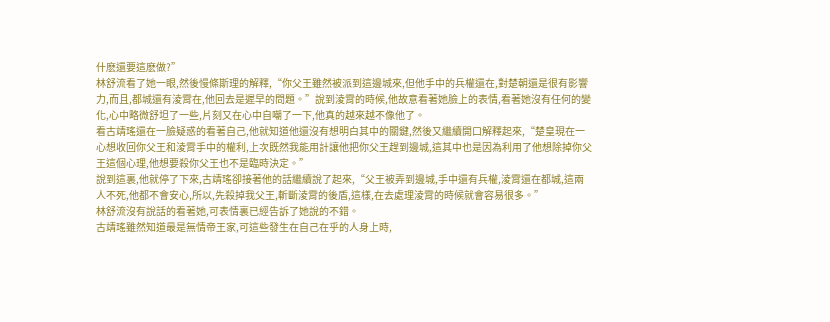什麽還要這麽做?”
林舒流看了她一眼,然後慢條斯理的解釋,“你父王雖然被派到這邊城來,但他手中的兵權還在,對楚朝還是很有影響力,而且,都城還有淩霄在,他回去是遲早的問題。”說到淩霄的時候,他故意看著她臉上的表情,看著她沒有任何的變化,心中略微舒坦了一些,片刻又在心中自嘲了一下,他真的越來越不像他了。
看古靖瑤還在一臉疑惑的看著自己,他就知道他還沒有想明白其中的關鍵,然後又繼續開口解釋起來,“楚皇現在一心想收回你父王和淩霄手中的權利,上次既然我能用計讓他把你父王趕到邊城,這其中也是因為利用了他想除掉你父王這個心理,他想要殺你父王也不是臨時決定。”
說到這裏,他就停了下來,古靖瑤卻接著他的話繼續說了起來,“父王被弄到邊城,手中還有兵權,淩霄還在都城,這兩人不死,他都不會安心,所以,先殺掉我父王,斬斷淩霄的後盾,這樣,在去處理淩霄的時候就會容易很多。”
林舒流沒有說話的看著她,可表情裏已經告訴了她說的不錯。
古靖瑤雖然知道最是無情帝王家,可這些發生在自己在乎的人身上時,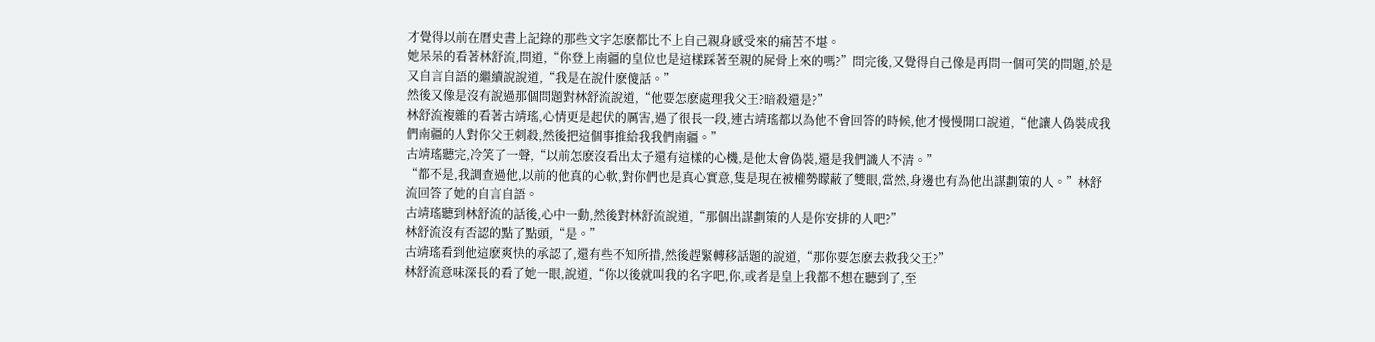才覺得以前在曆史書上記錄的那些文字怎麽都比不上自己親身感受來的痛苦不堪。
她呆呆的看著林舒流,問道,“你登上南疆的皇位也是這樣踩著至親的屍骨上來的嗎?”問完後,又覺得自己像是再問一個可笑的問題,於是又自言自語的繼續說說道,“我是在說什麽傻話。”
然後又像是沒有說過那個問題對林舒流說道,“他要怎麽處理我父王?暗殺還是?”
林舒流複雜的看著古靖瑤,心情更是起伏的厲害,過了很長一段,連古靖瑤都以為他不會回答的時候,他才慢慢開口說道,“他讓人偽裝成我們南疆的人對你父王刺殺,然後把這個事推給我我們南疆。”
古靖瑤聽完,冷笑了一聲,“以前怎麽沒看出太子還有這樣的心機,是他太會偽裝,還是我們識人不清。”
“都不是,我調查過他,以前的他真的心軟,對你們也是真心實意,隻是現在被權勢矇蔽了雙眼,當然,身邊也有為他出謀劃策的人。”林舒流回答了她的自言自語。
古靖瑤聽到林舒流的話後,心中一動,然後對林舒流說道,“那個出謀劃策的人是你安排的人吧?”
林舒流沒有否認的點了點頭,“是。”
古靖瑤看到他這麽爽快的承認了,還有些不知所措,然後趕緊轉移話題的說道,“那你要怎麽去救我父王?”
林舒流意味深長的看了她一眼,說道,“你以後就叫我的名字吧,你,或者是皇上我都不想在聽到了,至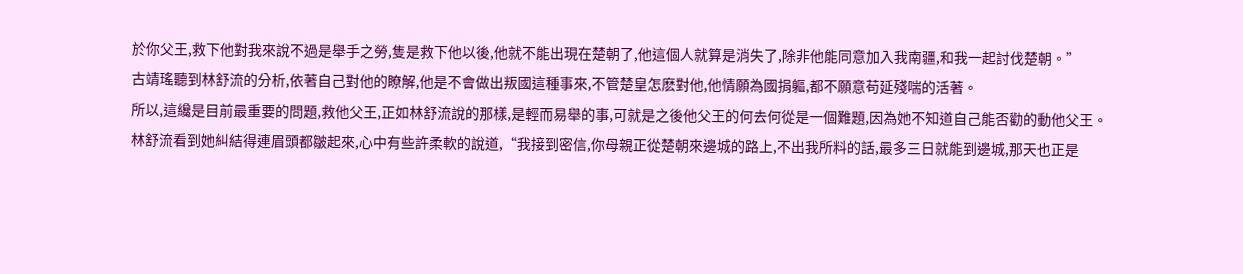於你父王,救下他對我來說不過是舉手之勞,隻是救下他以後,他就不能出現在楚朝了,他這個人就算是消失了,除非他能同意加入我南疆,和我一起討伐楚朝。”
古靖瑤聽到林舒流的分析,依著自己對他的瞭解,他是不會做出叛國這種事來,不管楚皇怎麽對他,他情願為國捐軀,都不願意苟延殘喘的活著。
所以,這纔是目前最重要的問題,救他父王,正如林舒流說的那樣,是輕而易舉的事,可就是之後他父王的何去何從是一個難題,因為她不知道自己能否勸的動他父王。
林舒流看到她糾結得連眉頭都皺起來,心中有些許柔軟的說道,“我接到密信,你母親正從楚朝來邊城的路上,不出我所料的話,最多三日就能到邊城,那天也正是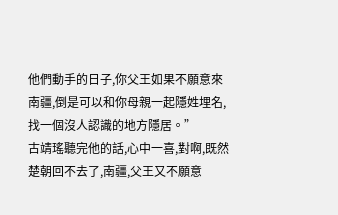他們動手的日子,你父王如果不願意來南疆,倒是可以和你母親一起隱姓埋名,找一個沒人認識的地方隱居。”
古靖瑤聽完他的話,心中一喜,對啊,既然楚朝回不去了,南疆,父王又不願意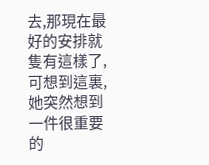去,那現在最好的安排就隻有這樣了,可想到這裏,她突然想到一件很重要的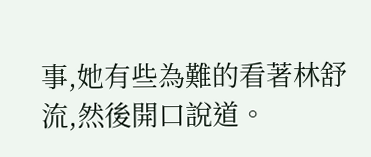事,她有些為難的看著林舒流,然後開口說道。